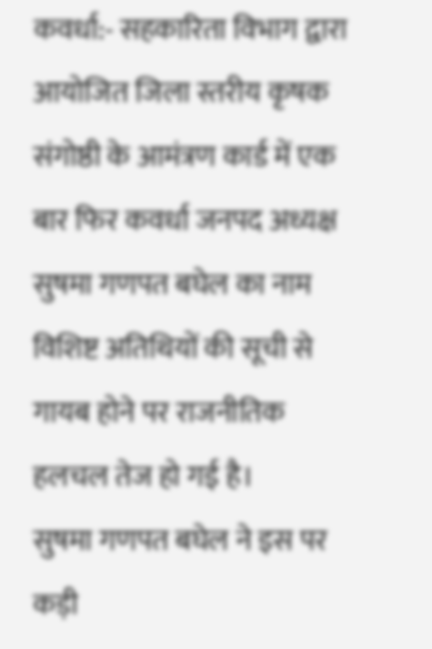कवर्धा:- सहकारिता विभाग द्वारा आयोजित जिला स्तरीय कृषक संगोष्ठी के आमंत्रण कार्ड में एक बार फिर कवर्धा जनपद अध्यक्ष सुषमा गणपत बघेल का नाम विशिष्ट अतिथियों की सूची से गायब होने पर राजनीतिक हलचल तेज हो गई है।
सुषमा गणपत बघेल ने इस पर कड़ी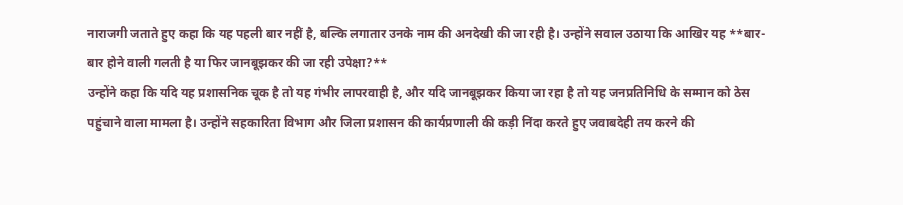नाराजगी जताते हुए कहा कि यह पहली बार नहीं है, बल्कि लगातार उनके नाम की अनदेखी की जा रही है। उन्होंने सवाल उठाया कि आखिर यह **बार-बार होने वाली गलती है या फिर जानबूझकर की जा रही उपेक्षा?**
उन्होंने कहा कि यदि यह प्रशासनिक चूक है तो यह गंभीर लापरवाही है, और यदि जानबूझकर किया जा रहा है तो यह जनप्रतिनिधि के सम्मान को ठेस पहुंचाने वाला मामला है। उन्होंने सहकारिता विभाग और जिला प्रशासन की कार्यप्रणाली की कड़ी निंदा करते हुए जवाबदेही तय करने की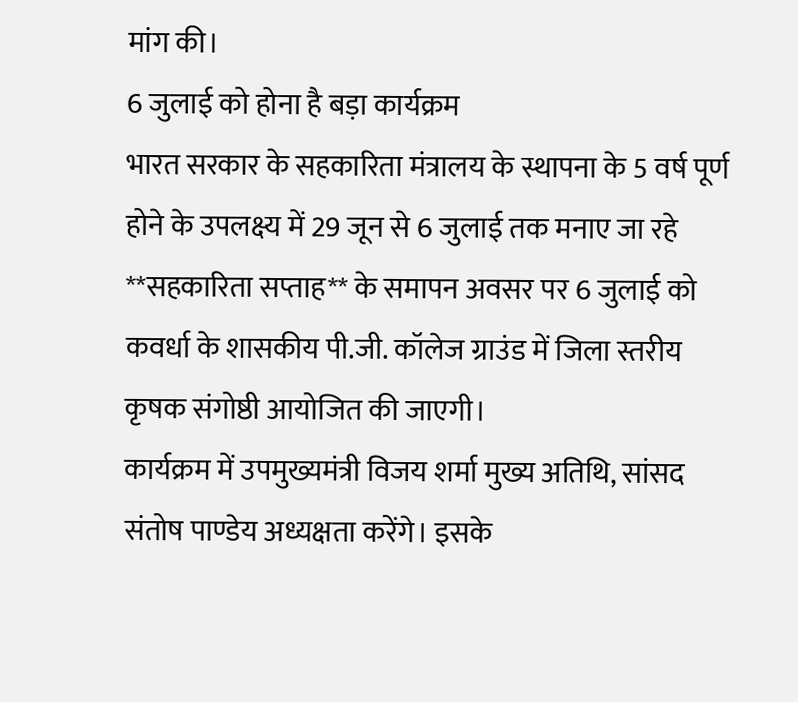मांग की।
6 जुलाई को होना है बड़ा कार्यक्रम
भारत सरकार के सहकारिता मंत्रालय के स्थापना के 5 वर्ष पूर्ण होने के उपलक्ष्य में 29 जून से 6 जुलाई तक मनाए जा रहे **सहकारिता सप्ताह** के समापन अवसर पर 6 जुलाई को कवर्धा के शासकीय पी.जी. कॉलेज ग्राउंड में जिला स्तरीय कृषक संगोष्ठी आयोजित की जाएगी।
कार्यक्रम में उपमुख्यमंत्री विजय शर्मा मुख्य अतिथि, सांसद संतोष पाण्डेय अध्यक्षता करेंगे। इसके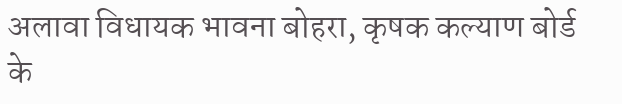अलावा विधायक भावना बोहरा, कृषक कल्याण बोर्ड के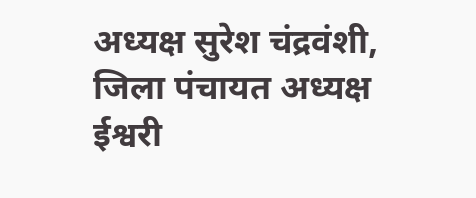अध्यक्ष सुरेश चंद्रवंशी, जिला पंचायत अध्यक्ष ईश्वरी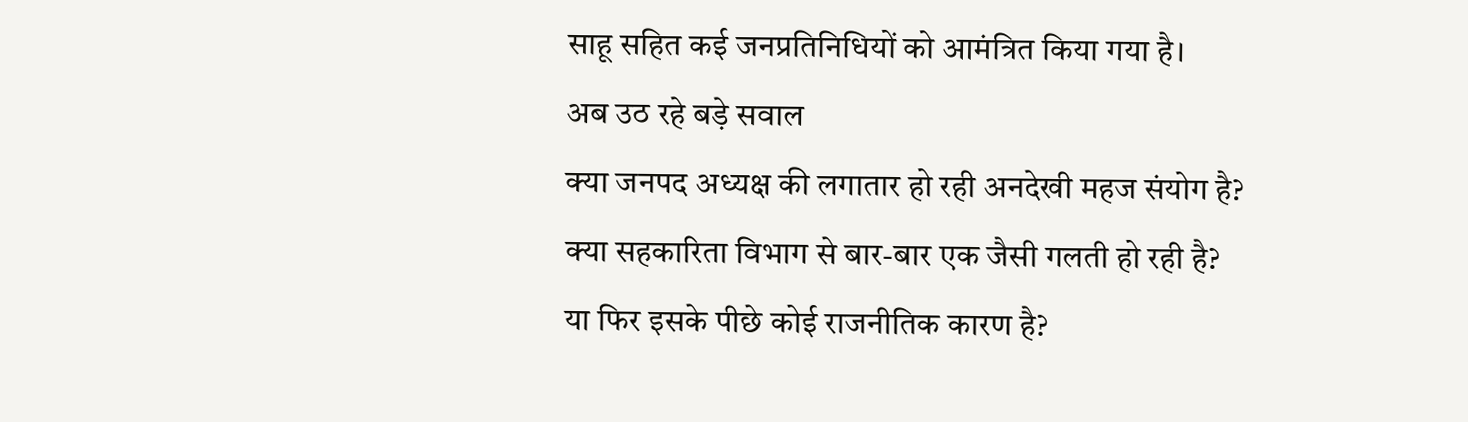साहू सहित कई जनप्रतिनिधियों को आमंत्रित किया गया है।
अब उठ रहे बड़े सवाल
क्या जनपद अध्यक्ष की लगातार हो रही अनदेखी महज संयोग है?
क्या सहकारिता विभाग से बार-बार एक जैसी गलती हो रही है?
या फिर इसके पीछे कोई राजनीतिक कारण है?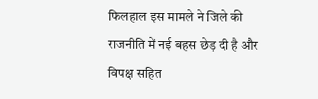फिलहाल इस मामले ने जिले की राजनीति में नई बहस छेड़ दी है और विपक्ष सहित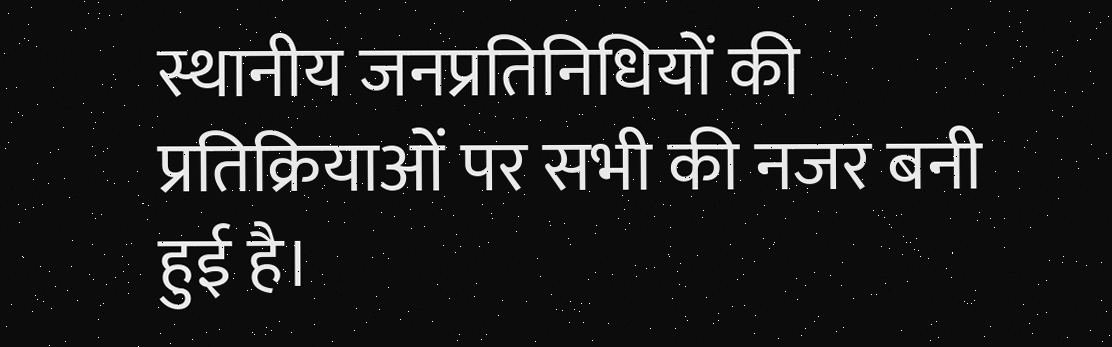स्थानीय जनप्रतिनिधियों की प्रतिक्रियाओं पर सभी की नजर बनी हुई है।